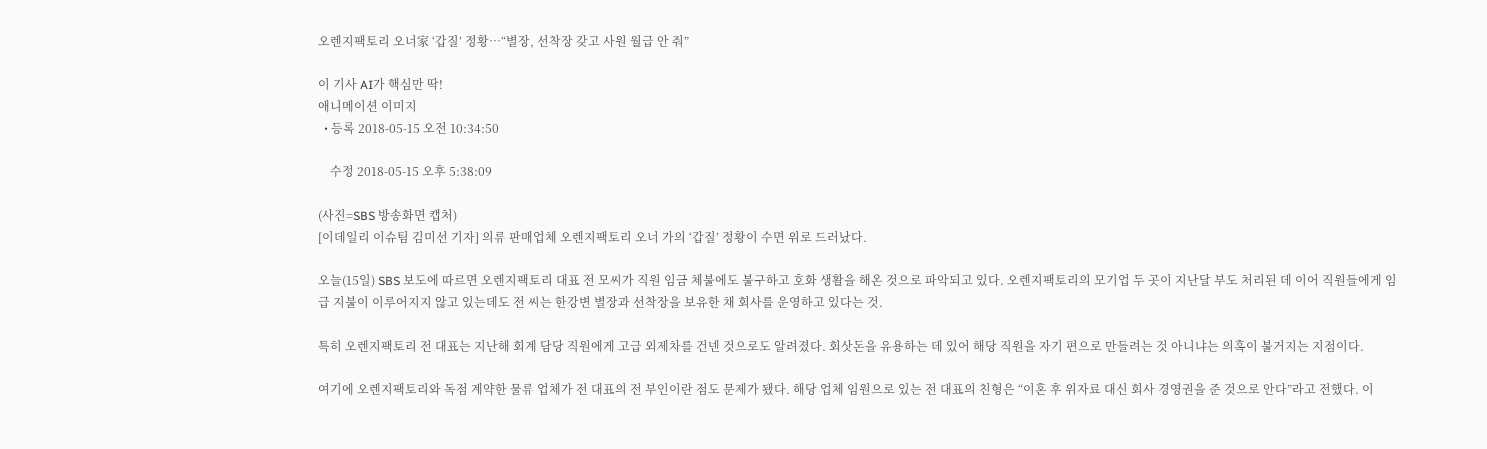오렌지팩토리 오너家 ‘갑질’ 정황…“별장, 선착장 갖고 사원 월급 안 줘”

이 기사 AI가 핵심만 딱!
애니메이션 이미지
  • 등록 2018-05-15 오전 10:34:50

    수정 2018-05-15 오후 5:38:09

(사진=SBS 방송화면 캡처)
[이데일리 이슈팀 김미선 기자] 의류 판매업체 오렌지팩토리 오너 가의 ‘갑질’ 정황이 수면 위로 드러났다.

오늘(15일) SBS 보도에 따르면 오렌지팩토리 대표 전 모씨가 직원 임금 체불에도 불구하고 호화 생활을 해온 것으로 파악되고 있다. 오렌지팩토리의 모기업 두 곳이 지난달 부도 처리된 데 이어 직원들에게 임급 지불이 이루어지지 않고 있는데도 전 씨는 한강변 별장과 선착장을 보유한 채 회사를 운영하고 있다는 것.

특히 오렌지팩토리 전 대표는 지난해 회계 담당 직원에게 고급 외제차를 건넨 것으로도 알려졌다. 회삿돈을 유용하는 데 있어 해당 직원을 자기 편으로 만들려는 것 아니냐는 의혹이 불거지는 지점이다.

여기에 오렌지팩토리와 독점 계약한 물류 업체가 전 대표의 전 부인이란 점도 문제가 됐다. 해당 업체 임원으로 있는 전 대표의 친형은 “이혼 후 위자료 대신 회사 경영권을 준 것으로 안다”라고 전했다. 이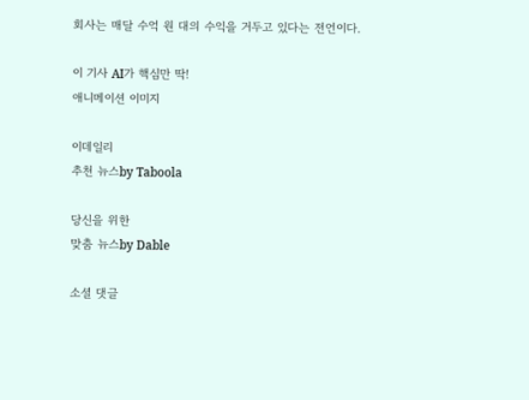회사는 매달 수억 원 대의 수익을 거두고 있다는 전언이다.

이 기사 AI가 핵심만 딱!
애니메이션 이미지

이데일리
추천 뉴스by Taboola

당신을 위한
맞춤 뉴스by Dable

소셜 댓글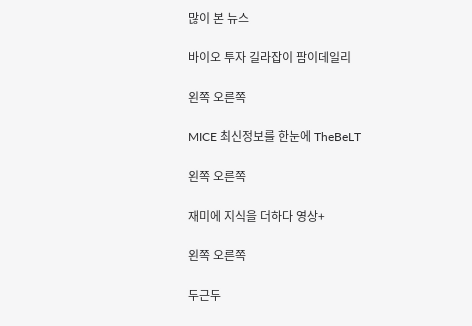많이 본 뉴스

바이오 투자 길라잡이 팜이데일리

왼쪽 오른쪽

MICE 최신정보를 한눈에 TheBeLT

왼쪽 오른쪽

재미에 지식을 더하다 영상+

왼쪽 오른쪽

두근두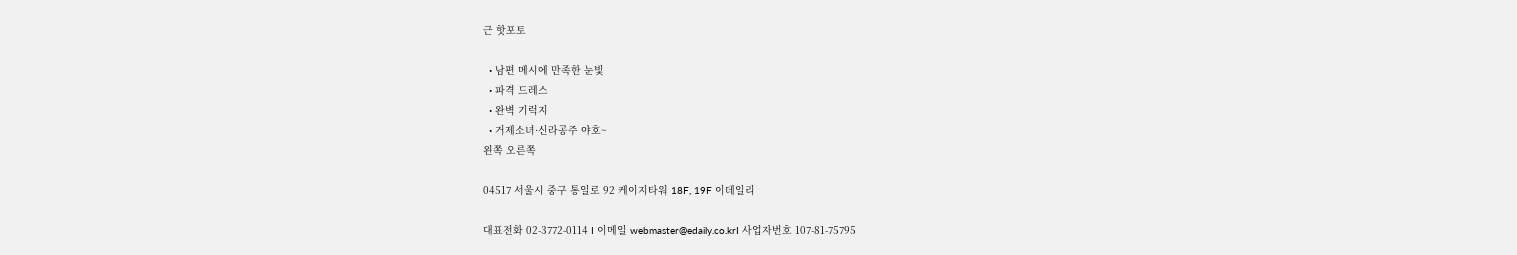근 핫포토

  • 남편 메시에 만족한 눈빛
  • 파격 드레스
  • 완벽 기럭지
  • 거제소녀·신라공주 야호~
왼쪽 오른쪽

04517 서울시 중구 통일로 92 케이지타워 18F, 19F 이데일리

대표전화 02-3772-0114 I 이메일 webmaster@edaily.co.krI 사업자번호 107-81-75795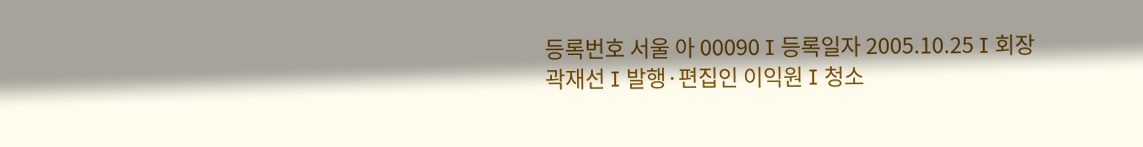등록번호 서울 아 00090 I 등록일자 2005.10.25 I 회장 곽재선 I 발행·편집인 이익원 I 청소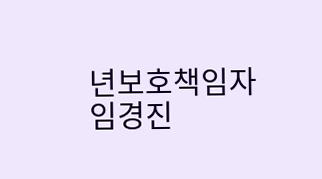년보호책임자 임경진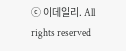ⓒ 이데일리. All rights reserved